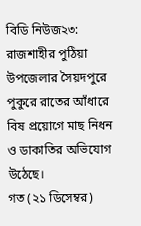বিডি নিউজ২৩: রাজশাহীর পুঠিয়া উপজেলার সৈয়দপুরে পুকুরে রাতের আঁধারে বিষ প্রয়োগে মাছ নিধন ও ডাকাতির অভিযোগ উঠেছে।
গত (২১ ডিসেম্বর)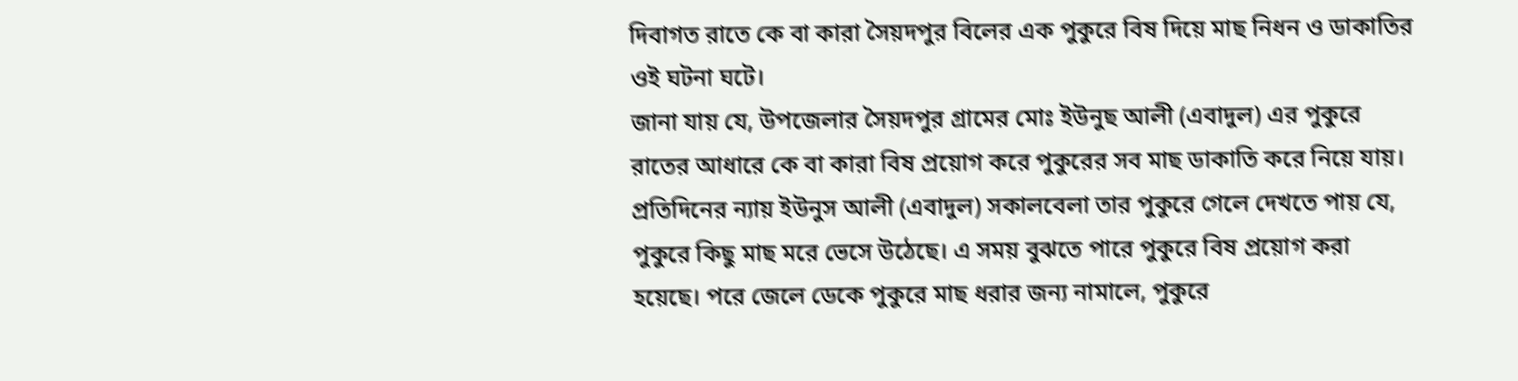দিবাগত রাতে কে বা কারা সৈয়দপুর বিলের এক পুকুরে বিষ দিয়ে মাছ নিধন ও ডাকাতির ওই ঘটনা ঘটে।
জানা যায় যে, উপজেলার সৈয়দপুর গ্রামের মোঃ ইউনুছ আলী (এবাদুল) এর পুকুরে রাতের আধারে কে বা কারা বিষ প্রয়োগ করে পুকুরের সব মাছ ডাকাতি করে নিয়ে যায়। প্রতিদিনের ন্যায় ইউনুস আলী (এবাদুল) সকালবেলা তার পুকুরে গেলে দেখতে পায় যে, পুকুরে কিছু মাছ মরে ভেসে উঠেছে। এ সময় বুঝতে পারে পুকুরে বিষ প্রয়োগ করা হয়েছে। পরে জেলে ডেকে পুকুরে মাছ ধরার জন্য নামালে, পুকুরে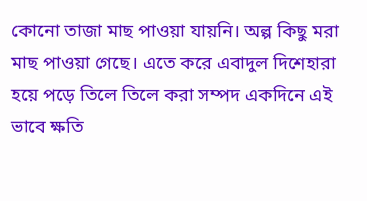কোনো তাজা মাছ পাওয়া যায়নি। অল্প কিছু মরা মাছ পাওয়া গেছে। এতে করে এবাদুল দিশেহারা হয়ে পড়ে তিলে তিলে করা সম্পদ একদিনে এই ভাবে ক্ষতি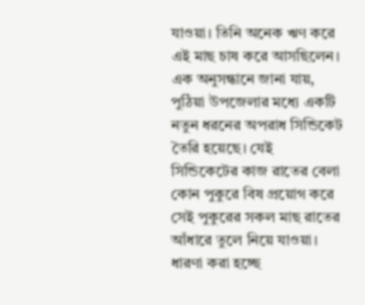যাওয়া। তিনি অনেক ঋণ করে এই মাছ চাষ করে আসছিলেন।
এক অনুসন্ধানে জানা যায়, পুঠিয়া উপজেলার মধ্যে একটি নতুন ধরনের অপরাধ সিন্ডিকেট তৈরি হয়েছে। যেই সিন্ডিকেটের কাজ রাতের বেলা কোন পুকুরে বিষ প্রয়োগ করে সেই পুকুরের সকল মাছ রাতের আঁধারে তুলে নিয়ে যাওয়া। ধারণা করা হচ্ছে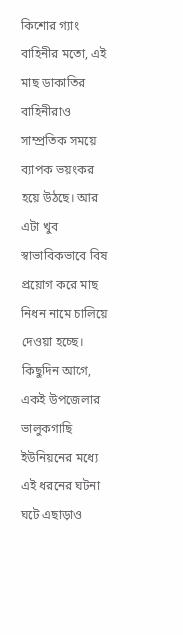কিশোর গ্যাং বাহিনীর মতো, এই মাছ ডাকাতির বাহিনীরাও সাম্প্রতিক সময়ে ব্যাপক ভয়ংকর হয়ে উঠছে। আর এটা খুব স্বাভাবিকভাবে বিষ প্রয়োগ করে মাছ নিধন নামে চালিয়ে দেওয়া হচ্ছে। কিছুদিন আগে, একই উপজেলার ভালুকগাছি ইউনিয়নের মধ্যে এই ধরনের ঘটনা ঘটে এছাড়াও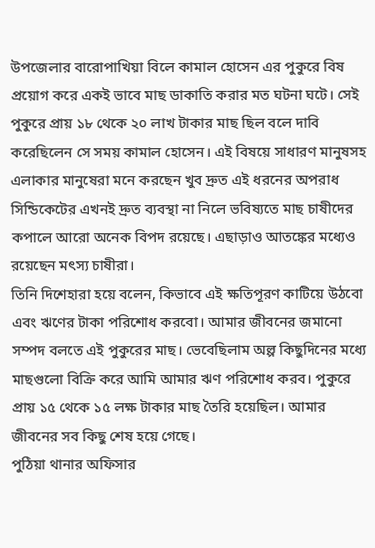উপজেলার বারোপাখিয়া বিলে কামাল হোসেন এর পুকুরে বিষ প্রয়োগ করে একই ভাবে মাছ ডাকাতি করার মত ঘটনা ঘটে। সেই পুকুরে প্রায় ১৮ থেকে ২০ লাখ টাকার মাছ ছিল বলে দাবি করেছিলেন সে সময় কামাল হোসেন। এই বিষয়ে সাধারণ মানুষসহ এলাকার মানুষেরা মনে করছেন খুব দ্রুত এই ধরনের অপরাধ সিন্ডিকেটের এখনই দ্রুত ব্যবস্থা না নিলে ভবিষ্যতে মাছ চাষীদের কপালে আরো অনেক বিপদ রয়েছে। এছাড়াও আতঙ্কের মধ্যেও রয়েছেন মৎস্য চাষীরা।
তিনি দিশেহারা হয়ে বলেন, কিভাবে এই ক্ষতিপূরণ কাটিয়ে উঠবো এবং ঋণের টাকা পরিশোধ করবো। আমার জীবনের জমানো সম্পদ বলতে এই পুকুরের মাছ। ভেবেছিলাম অল্প কিছুদিনের মধ্যে মাছগুলো বিক্রি করে আমি আমার ঋণ পরিশোধ করব। পুকুরে প্রায় ১৫ থেকে ১৫ লক্ষ টাকার মাছ তৈরি হয়েছিল। আমার জীবনের সব কিছু শেষ হয়ে গেছে।
পুঠিয়া থানার অফিসার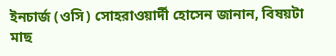ইনচার্জ (ওসি) সোহরাওয়ার্দী হোসেন জানান, বিষয়টা মাছ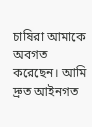চাষিরা আমাকে অবগত করেছেন। আমি দ্রুত আইনগত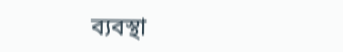ব্যবস্থা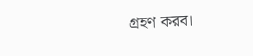গ্রহণ করব।